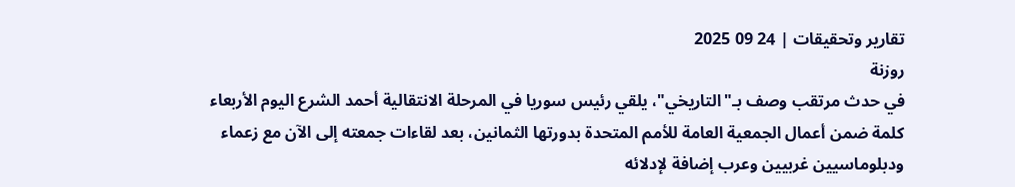تقارير وتحقيقات | 24 09 2025
روزنة
في حدث مرتقب وصف بـ"التاريخي"، يلقي رئيس سوريا في المرحلة الانتقالية أحمد الشرع اليوم الأربعاء كلمة ضمن أعمال الجمعية العامة للأمم المتحدة بدورتها الثمانين، بعد لقاءات جمعته إلى الآن مع زعماء ودبلوماسيين غربيين وعرب إضافة لإدلائه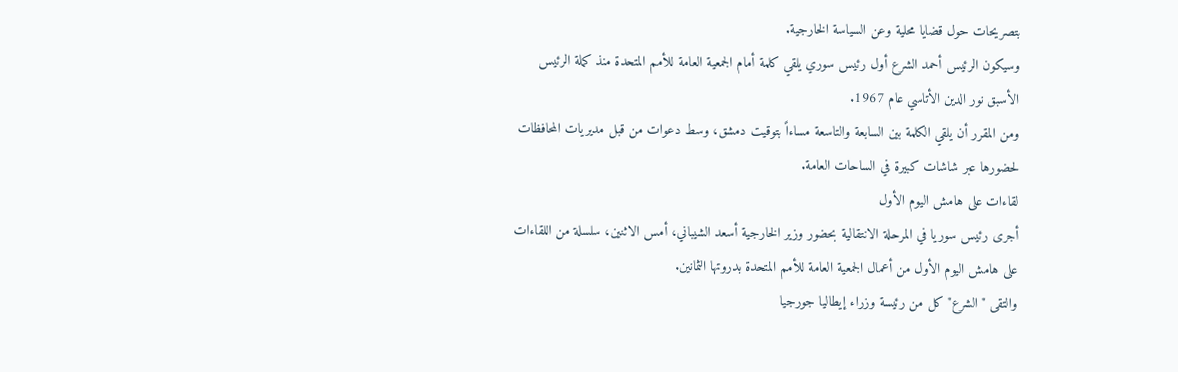بتصريحات حول قضايا محلية وعن السياسة الخارجية.
وسيكون الرئيس أحمد الشرع أول رئيس سوري يلقي كلمة أمام الجمعية العامة للأمم المتحدة منذ كملة الرئيس الأسبق نور الدين الأتاسي عام 1967.
ومن المقرر أن يلقي الكلمة بين السابعة والتاسعة مساءاً بتوقيت دمشق، وسط دعوات من قبل مديريات المحافظات لحضورها عبر شاشات كبيرة في الساحات العامة.
لقاءات على هامش اليوم الأول
أجرى رئيس سوريا في المرحلة الانتقالية بحضور وزير الخارجية أسعد الشيباني، أمس الاثنين، سلسلة من اللقاءات على هامش اليوم الأول من أعمال الجمعية العامة للأمم المتحدة بدروتها الثمانين.
والتقى "الشرع" كل من رئيسة وزراء إيطاليا جورجيا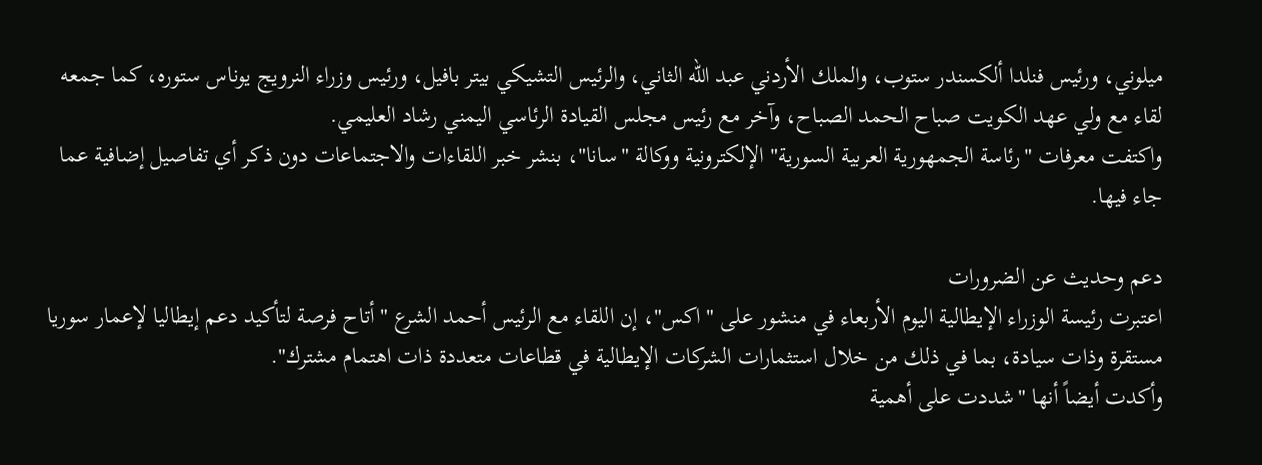ميلوني، ورئيس فنلدا ألكسندر ستوب، والملك الأردني عبد الله الثاني، والرئيس التشيكي بيتر بافيل، ورئيس وزراء النرويج يوناس ستوره، كما جمعه لقاء مع ولي عهد الكويت صباح الحمد الصباح، وآخر مع رئيس مجلس القيادة الرئاسي اليمني رشاد العليمي.
واكتفت معرفات "رئاسة الجمهورية العربية السورية" الإلكترونية ووكالة "سانا"، بنشر خبر اللقاءات والاجتماعات دون ذكر أي تفاصيل إضافية عما جاء فيها.

دعم وحديث عن الضرورات
اعتبرت رئيسة الوزراء الإيطالية اليوم الأربعاء في منشور على "اكس"، إن اللقاء مع الرئيس أحمد الشرع "أتاح فرصة لتأكيد دعم إيطاليا لإعمار سوريا مستقرة وذات سيادة، بما في ذلك من خلال استثمارات الشركات الإيطالية في قطاعات متعددة ذات اهتمام مشترك".
وأكدت أيضاً أنها "شددت على أهمية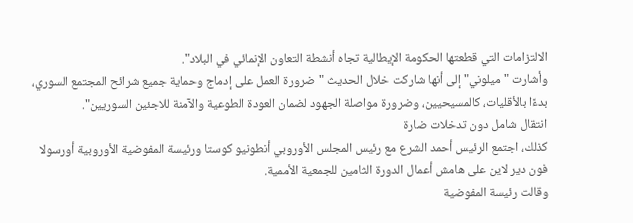الالتزامات التي قطعتها الحكومة الإيطالية تجاه أنشطة التعاون الإنمائي في البلاد".
وأشارت "ميلوني" إلى أنها شاركت خلال الحديث "ضرورة العمل على إدماج وحماية جميع شرائح المجتمع السوري، بدءًا بالأقليات، كالمسيحيين، وضرورة مواصلة الجهود لضمان العودة الطوعية والآمنة للاجئين السوريين".
انتقال شامل دون تدخلات ضارة
كذلك، اجتمع الرئيس أحمد الشرع مع رئيس المجلس الأوروبي أنطونيو كوستا ورئيسة المفوضية الأوروبية أورسولا فون دير لاين على هامش أعمال الدورة الثامين للجمعية الأممية.
وقالت رئيسة المفوضية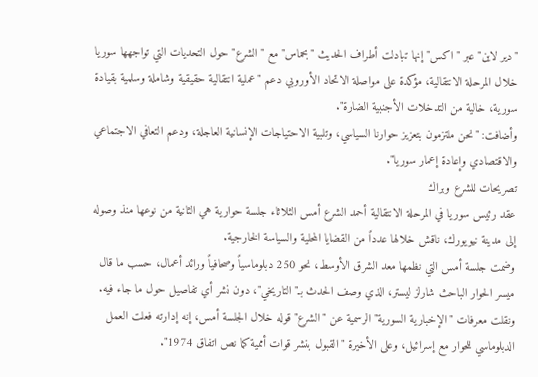"دير لاين" عبر "اكس" إنها تبادلت أطراف الحديث "بحماس" مع "الشرع" حول التحديات التي تواجهها سوريا خلال المرحلة الانتقالية، مؤكدة على مواصلة الاتحاد الأوروبي دعم "عملية انتقالية حقيقية وشاملة وسلمية بقيادة سورية، خالية من التدخلات الأجنبية الضارة".
وأضافت: "نحن ملتزمون بتعزيز حوارنا السياسي، وتلبية الاحتياجات الإنسانية العاجلة، ودعم التعافي الاجتماعي والاقتصادي وإعادة إعمار سوريا".
تصريحات للشرع وبراك
عقد رئيس سوريا في المرحلة الانتقالية أحمد الشرع أمس الثلاثاء جلسة حوارية هي الثانية من نوعها منذ وصوله إلى مدينة نيويورك، ناقش خلالها عدداً من القضايا المحلية والسياسة الخارجية.
وضمت جلسة أمس التي نظمها معد الشرق الأوسط، نحو 250 دبلوماسياً وصحافياً ورائد أعمال، حسب ما قال ميسر الحوار الباحث شارلز ليستر، الذي وصف الحدث بـ"التاريخي"، دون نشر أي تفاصيل حول ما جاء فيه.
ونقلت معرفات "الإخبارية السورية" الرسمية عن "الشرع" قوله خلال الجلسة أمس، إنه إدارته فعلت العمل الدبلوماسي للحوار مع إسرائيل، وعلى الأخيرة "القبول بنشر قوات أممية كما نص اتفاق 1974".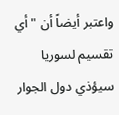واعتبر أيضاً أن "أي تقسيم لسوريا سيؤذي دول الجوار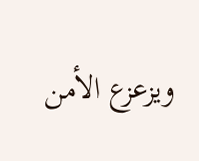ويزعزع الأمن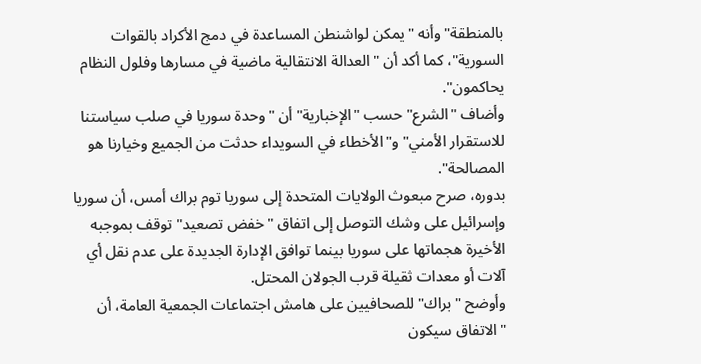بالمنطقة" وأنه "يمكن لواشنطن المساعدة في دمج الأكراد بالقوات السورية"، كما أكد أن "العدالة الانتقالية ماضية في مسارها وفلول النظام يحاكمون".
وأضاف "الشرع" حسب "الإخبارية" أن "وحدة سوريا في صلب سياستنا للاستقرار الأمني" و"الأخطاء في السويداء حدثت من الجميع وخيارنا هو المصالحة".
بدوره، صرح مبعوث الولايات المتحدة إلى سوريا توم براك أمس، أن سوريا وإسرائيل على وشك التوصل إلى اتفاق "خفض تصعيد" توقف بموجبه الأخيرة هجماتها على سوريا بينما توافق الإدارة الجديدة على عدم نقل أي آلات أو معدات ثقيلة قرب الجولان المحتل.
وأوضح "براك" للصحافيين على هامش اجتماعات الجمعية العامة، أن "الاتفاق سيكون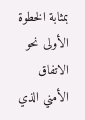بمثابة الخطوة الأولى نحو الاتفاق الأمني الذي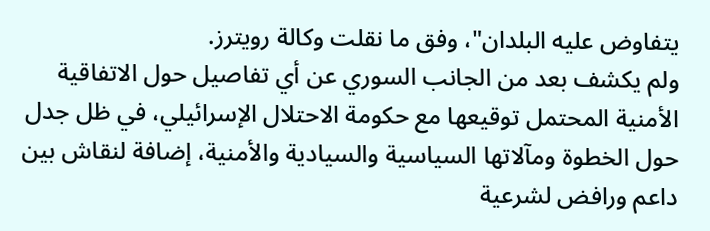يتفاوض عليه البلدان"، وفق ما نقلت وكالة رويترز.
ولم يكشف بعد من الجانب السوري عن أي تفاصيل حول الاتفاقية الأمنية المحتمل توقيعها مع حكومة الاحتلال الإسرائيلي، في ظل جدل حول الخطوة ومآلاتها السياسية والسيادية والأمنية، إضافة لنقاش بين داعم ورافض لشرعية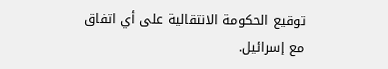توقيع الحكومة الانتقالية على أي اتفاق مع إسرائيل.